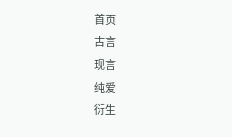首页
古言
现言
纯爱
衍生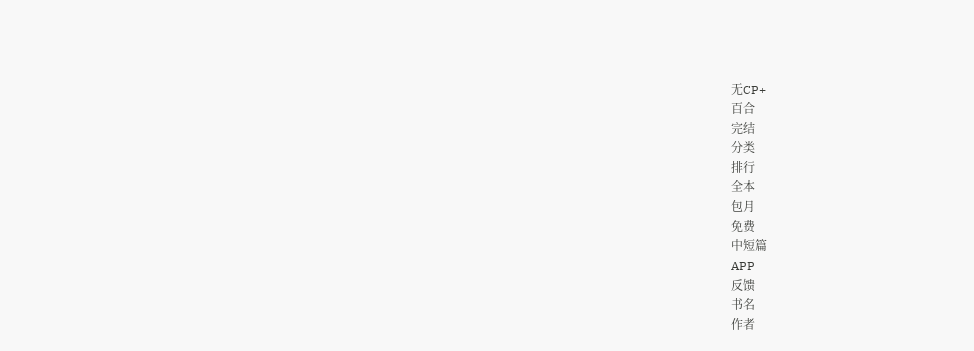无CP+
百合
完结
分类
排行
全本
包月
免费
中短篇
APP
反馈
书名
作者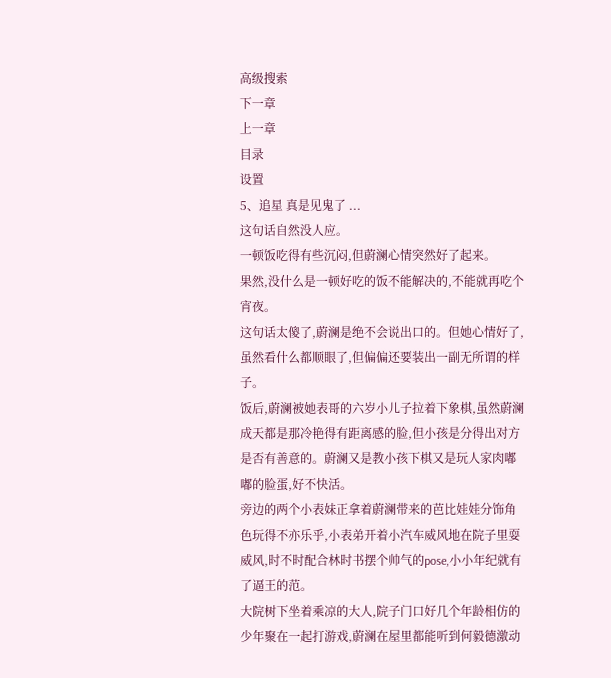高级搜索
下一章
上一章
目录
设置
5、追星 真是见鬼了 ...
这句话自然没人应。
一顿饭吃得有些沉闷,但蔚澜心情突然好了起来。
果然,没什么是一顿好吃的饭不能解决的,不能就再吃个宵夜。
这句话太傻了,蔚澜是绝不会说出口的。但她心情好了,虽然看什么都顺眼了,但偏偏还要装出一副无所谓的样子。
饭后,蔚澜被她表哥的六岁小儿子拉着下象棋,虽然蔚澜成天都是那冷艳得有距离感的脸,但小孩是分得出对方是否有善意的。蔚澜又是教小孩下棋又是玩人家肉嘟嘟的脸蛋,好不快活。
旁边的两个小表妹正拿着蔚澜带来的芭比娃娃分饰角色玩得不亦乐乎,小表弟开着小汽车威风地在院子里耍威风,时不时配合林时书摆个帅气的pose,小小年纪就有了逼王的范。
大院树下坐着乘凉的大人,院子门口好几个年龄相仿的少年聚在一起打游戏,蔚澜在屋里都能听到何毅德激动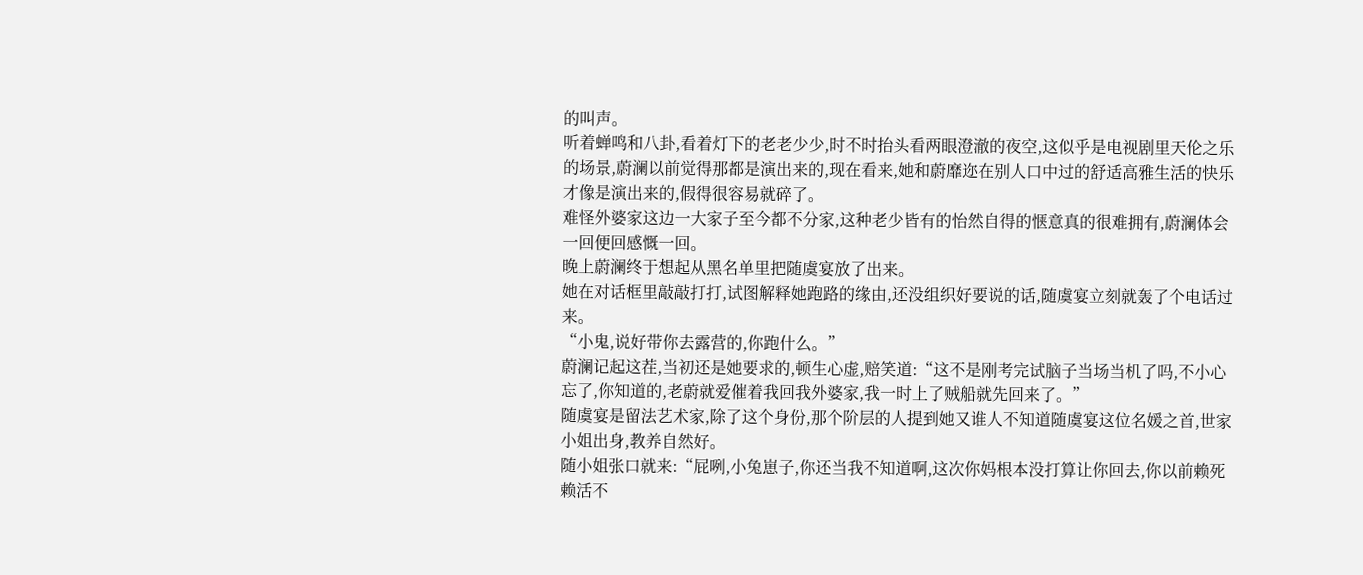的叫声。
听着蝉鸣和八卦,看着灯下的老老少少,时不时抬头看两眼澄澈的夜空,这似乎是电视剧里天伦之乐的场景,蔚澜以前觉得那都是演出来的,现在看来,她和蔚靡迩在别人口中过的舒适高雅生活的快乐才像是演出来的,假得很容易就碎了。
难怪外婆家这边一大家子至今都不分家,这种老少皆有的怡然自得的惬意真的很难拥有,蔚澜体会一回便回感慨一回。
晚上蔚澜终于想起从黑名单里把随虞宴放了出来。
她在对话框里敲敲打打,试图解释她跑路的缘由,还没组织好要说的话,随虞宴立刻就轰了个电话过来。
“小鬼,说好带你去露营的,你跑什么。”
蔚澜记起这茬,当初还是她要求的,顿生心虚,赔笑道:“这不是刚考完试脑子当场当机了吗,不小心忘了,你知道的,老蔚就爱催着我回我外婆家,我一时上了贼船就先回来了。”
随虞宴是留法艺术家,除了这个身份,那个阶层的人提到她又谁人不知道随虞宴这位名媛之首,世家小姐出身,教养自然好。
随小姐张口就来:“屁咧,小兔崽子,你还当我不知道啊,这次你妈根本没打算让你回去,你以前赖死赖活不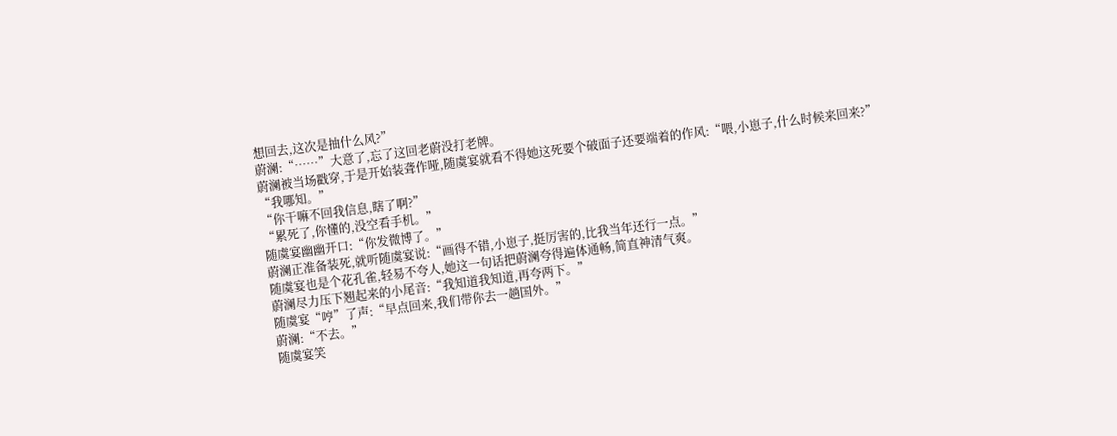想回去,这次是抽什么风?”
蔚澜:“……”大意了,忘了这回老蔚没打老牌。
蔚澜被当场戳穿,于是开始装聋作哑,随虞宴就看不得她这死要个破面子还要端着的作风:“喂,小崽子,什么时候来回来?”
“我哪知。”
“你干嘛不回我信息,瞎了啊?”
“累死了,你懂的,没空看手机。”
随虞宴幽幽开口:“你发微博了。”
蔚澜正准备装死,就听随虞宴说:“画得不错,小崽子,挺厉害的,比我当年还行一点。”
随虞宴也是个花孔雀,轻易不夸人,她这一句话把蔚澜夸得遍体通畅,简直神清气爽。
蔚澜尽力压下翘起来的小尾音:“我知道我知道,再夸两下。”
随虞宴“哼”了声:“早点回来,我们带你去一趟国外。”
蔚澜:“不去。”
随虞宴笑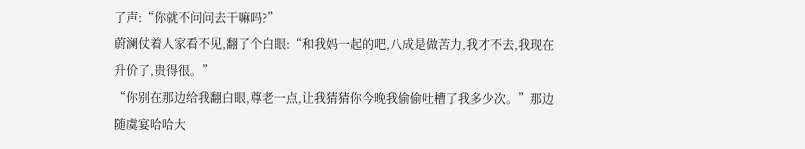了声:“你就不问问去干嘛吗?”
蔚澜仗着人家看不见,翻了个白眼:“和我妈一起的吧,八成是做苦力,我才不去,我现在升价了,贵得很。”
“你别在那边给我翻白眼,尊老一点,让我猜猜你今晚我偷偷吐槽了我多少次。”那边随虞宴哈哈大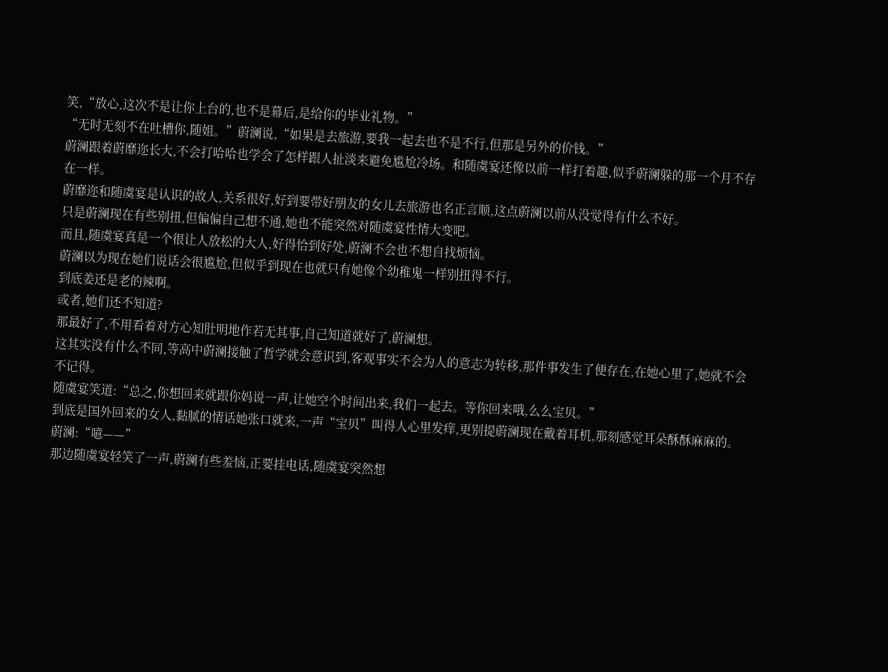笑,“放心,这次不是让你上台的,也不是幕后,是给你的毕业礼物。”
“无时无刻不在吐槽你,随姐。”蔚澜说,“如果是去旅游,要我一起去也不是不行,但那是另外的价钱。”
蔚澜跟着蔚靡迩长大,不会打哈哈也学会了怎样跟人扯淡来避免尴尬冷场。和随虞宴还像以前一样打着趣,似乎蔚澜躲的那一个月不存在一样。
蔚靡迩和随虞宴是认识的故人,关系很好,好到要带好朋友的女儿去旅游也名正言顺,这点蔚澜以前从没觉得有什么不好。
只是蔚澜现在有些别扭,但偏偏自己想不通,她也不能突然对随虞宴性情大变吧。
而且,随虞宴真是一个很让人放松的大人,好得恰到好处,蔚澜不会也不想自找烦恼。
蔚澜以为现在她们说话会很尴尬,但似乎到现在也就只有她像个幼稚鬼一样别扭得不行。
到底姜还是老的辣啊。
或者,她们还不知道?
那最好了,不用看着对方心知肚明地作若无其事,自己知道就好了,蔚澜想。
这其实没有什么不同,等高中蔚澜接触了哲学就会意识到,客观事实不会为人的意志为转移,那件事发生了便存在,在她心里了,她就不会不记得。
随虞宴笑道:“总之,你想回来就跟你妈说一声,让她空个时间出来,我们一起去。等你回来哦,么么宝贝。”
到底是国外回来的女人,黏腻的情话她张口就来,一声“宝贝”叫得人心里发痒,更别提蔚澜现在戴着耳机,那刻感觉耳朵酥酥麻麻的。
蔚澜:“噫——”
那边随虞宴轻笑了一声,蔚澜有些羞恼,正要挂电话,随虞宴突然想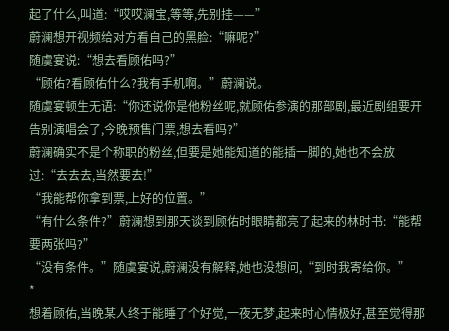起了什么,叫道:“哎哎澜宝,等等,先别挂——”
蔚澜想开视频给对方看自己的黑脸:“嘛呢?”
随虞宴说:“想去看顾佑吗?”
“顾佑?看顾佑什么?我有手机啊。”蔚澜说。
随虞宴顿生无语:“你还说你是他粉丝呢,就顾佑参演的那部剧,最近剧组要开告别演唱会了,今晚预售门票,想去看吗?”
蔚澜确实不是个称职的粉丝,但要是她能知道的能插一脚的,她也不会放过:“去去去,当然要去!”
“我能帮你拿到票,上好的位置。”
“有什么条件?”蔚澜想到那天谈到顾佑时眼睛都亮了起来的林时书:“能帮要两张吗?”
“没有条件。”随虞宴说,蔚澜没有解释,她也没想问,“到时我寄给你。”
*
想着顾佑,当晚某人终于能睡了个好觉,一夜无梦,起来时心情极好,甚至觉得那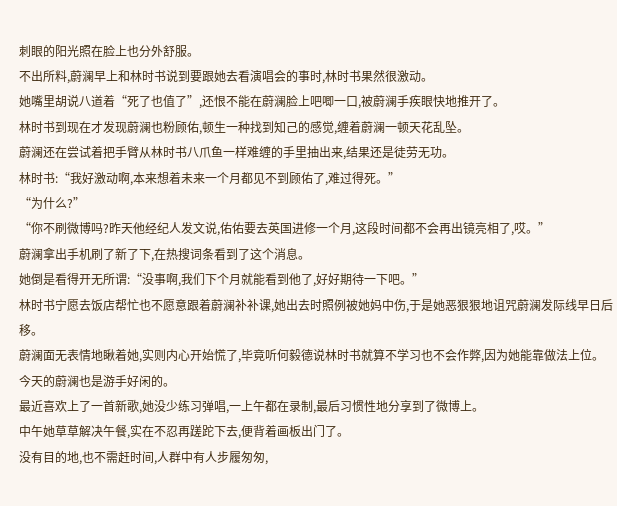刺眼的阳光照在脸上也分外舒服。
不出所料,蔚澜早上和林时书说到要跟她去看演唱会的事时,林时书果然很激动。
她嘴里胡说八道着“死了也值了”,还恨不能在蔚澜脸上吧唧一口,被蔚澜手疾眼快地推开了。
林时书到现在才发现蔚澜也粉顾佑,顿生一种找到知己的感觉,缠着蔚澜一顿天花乱坠。
蔚澜还在尝试着把手臂从林时书八爪鱼一样难缠的手里抽出来,结果还是徒劳无功。
林时书:“我好激动啊,本来想着未来一个月都见不到顾佑了,难过得死。”
“为什么?”
“你不刷微博吗?昨天他经纪人发文说,佑佑要去英国进修一个月,这段时间都不会再出镜亮相了,哎。”
蔚澜拿出手机刷了新了下,在热搜词条看到了这个消息。
她倒是看得开无所谓:“没事啊,我们下个月就能看到他了,好好期待一下吧。”
林时书宁愿去饭店帮忙也不愿意跟着蔚澜补补课,她出去时照例被她妈中伤,于是她恶狠狠地诅咒蔚澜发际线早日后移。
蔚澜面无表情地瞅着她,实则内心开始慌了,毕竟听何毅德说林时书就算不学习也不会作弊,因为她能靠做法上位。
今天的蔚澜也是游手好闲的。
最近喜欢上了一首新歌,她没少练习弹唱,一上午都在录制,最后习惯性地分享到了微博上。
中午她草草解决午餐,实在不忍再蹉跎下去,便背着画板出门了。
没有目的地,也不需赶时间,人群中有人步履匆匆,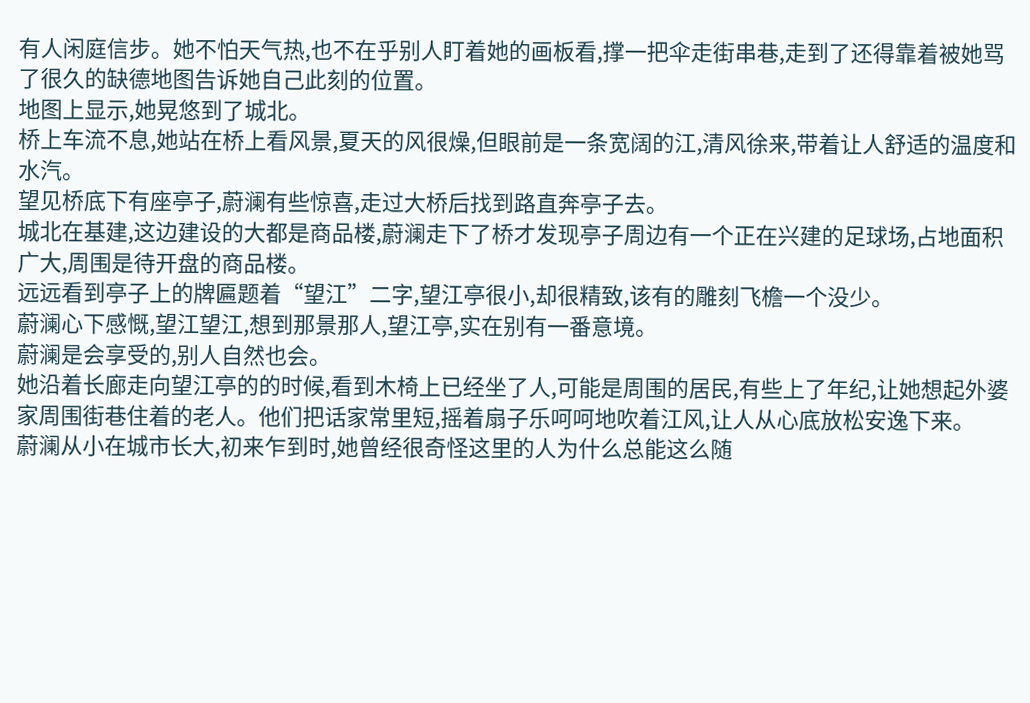有人闲庭信步。她不怕天气热,也不在乎别人盯着她的画板看,撑一把伞走街串巷,走到了还得靠着被她骂了很久的缺德地图告诉她自己此刻的位置。
地图上显示,她晃悠到了城北。
桥上车流不息,她站在桥上看风景,夏天的风很燥,但眼前是一条宽阔的江,清风徐来,带着让人舒适的温度和水汽。
望见桥底下有座亭子,蔚澜有些惊喜,走过大桥后找到路直奔亭子去。
城北在基建,这边建设的大都是商品楼,蔚澜走下了桥才发现亭子周边有一个正在兴建的足球场,占地面积广大,周围是待开盘的商品楼。
远远看到亭子上的牌匾题着“望江”二字,望江亭很小,却很精致,该有的雕刻飞檐一个没少。
蔚澜心下感慨,望江望江,想到那景那人,望江亭,实在别有一番意境。
蔚澜是会享受的,别人自然也会。
她沿着长廊走向望江亭的的时候,看到木椅上已经坐了人,可能是周围的居民,有些上了年纪,让她想起外婆家周围街巷住着的老人。他们把话家常里短,摇着扇子乐呵呵地吹着江风,让人从心底放松安逸下来。
蔚澜从小在城市长大,初来乍到时,她曾经很奇怪这里的人为什么总能这么随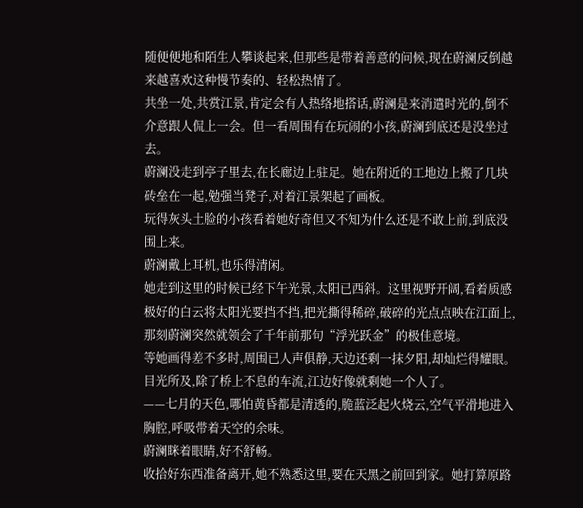随便便地和陌生人攀谈起来,但那些是带着善意的问候,现在蔚澜反倒越来越喜欢这种慢节奏的、轻松热情了。
共坐一处,共赏江景,肯定会有人热络地搭话,蔚澜是来消遣时光的,倒不介意跟人侃上一会。但一看周围有在玩闹的小孩,蔚澜到底还是没坐过去。
蔚澜没走到亭子里去,在长廊边上驻足。她在附近的工地边上搬了几块砖垒在一起,勉强当凳子,对着江景架起了画板。
玩得灰头土脸的小孩看着她好奇但又不知为什么还是不敢上前,到底没围上来。
蔚澜戴上耳机,也乐得清闲。
她走到这里的时候已经下午光景,太阳已西斜。这里视野开阔,看着质感极好的白云将太阳光要挡不挡,把光撕得稀碎,破碎的光点点映在江面上,那刻蔚澜突然就领会了千年前那句“浮光跃金”的极佳意境。
等她画得差不多时,周围已人声俱静,天边还剩一抹夕阳,却灿烂得耀眼。
目光所及,除了桥上不息的车流,江边好像就剩她一个人了。
——七月的天色,哪怕黄昏都是清透的,脆蓝泛起火烧云,空气平滑地进入胸腔,呼吸带着天空的余味。
蔚澜眯着眼睛,好不舒畅。
收拾好东西准备离开,她不熟悉这里,要在天黑之前回到家。她打算原路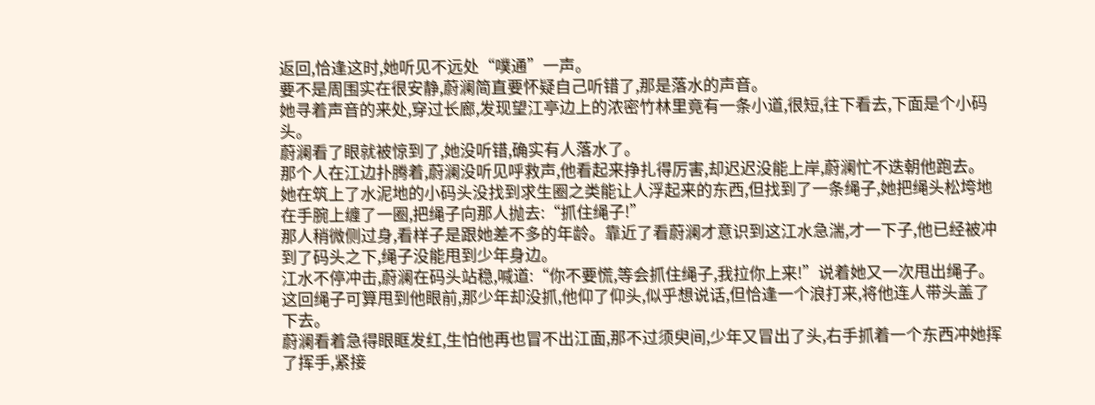返回,恰逢这时,她听见不远处“噗通”一声。
要不是周围实在很安静,蔚澜简直要怀疑自己听错了,那是落水的声音。
她寻着声音的来处,穿过长廊,发现望江亭边上的浓密竹林里竟有一条小道,很短,往下看去,下面是个小码头。
蔚澜看了眼就被惊到了,她没听错,确实有人落水了。
那个人在江边扑腾着,蔚澜没听见呼救声,他看起来挣扎得厉害,却迟迟没能上岸,蔚澜忙不迭朝他跑去。
她在筑上了水泥地的小码头没找到求生圈之类能让人浮起来的东西,但找到了一条绳子,她把绳头松垮地在手腕上缠了一圈,把绳子向那人抛去:“抓住绳子!”
那人稍微侧过身,看样子是跟她差不多的年龄。靠近了看蔚澜才意识到这江水急湍,才一下子,他已经被冲到了码头之下,绳子没能甩到少年身边。
江水不停冲击,蔚澜在码头站稳,喊道:“你不要慌,等会抓住绳子,我拉你上来!”说着她又一次甩出绳子。
这回绳子可算甩到他眼前,那少年却没抓,他仰了仰头,似乎想说话,但恰逢一个浪打来,将他连人带头盖了下去。
蔚澜看着急得眼眶发红,生怕他再也冒不出江面,那不过须臾间,少年又冒出了头,右手抓着一个东西冲她挥了挥手,紧接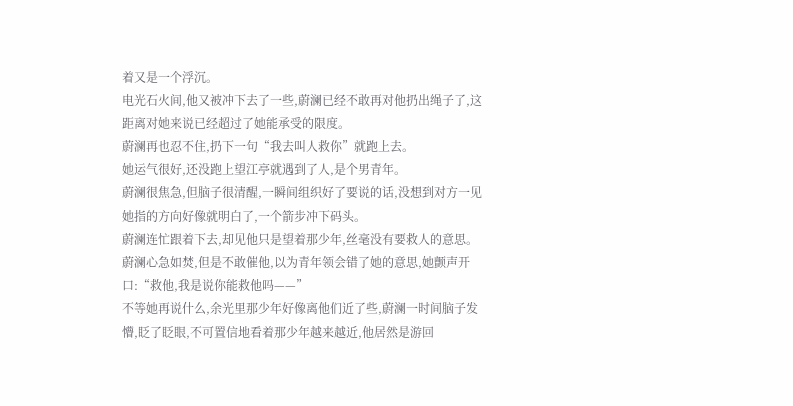着又是一个浮沉。
电光石火间,他又被冲下去了一些,蔚澜已经不敢再对他扔出绳子了,这距离对她来说已经超过了她能承受的限度。
蔚澜再也忍不住,扔下一句“我去叫人救你”就跑上去。
她运气很好,还没跑上望江亭就遇到了人,是个男青年。
蔚澜很焦急,但脑子很清醒,一瞬间组织好了要说的话,没想到对方一见她指的方向好像就明白了,一个箭步冲下码头。
蔚澜连忙跟着下去,却见他只是望着那少年,丝毫没有要救人的意思。
蔚澜心急如焚,但是不敢催他,以为青年领会错了她的意思,她颤声开口:“救他,我是说你能救他吗——”
不等她再说什么,余光里那少年好像离他们近了些,蔚澜一时间脑子发懵,眨了眨眼,不可置信地看着那少年越来越近,他居然是游回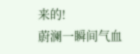来的!
蔚澜一瞬间气血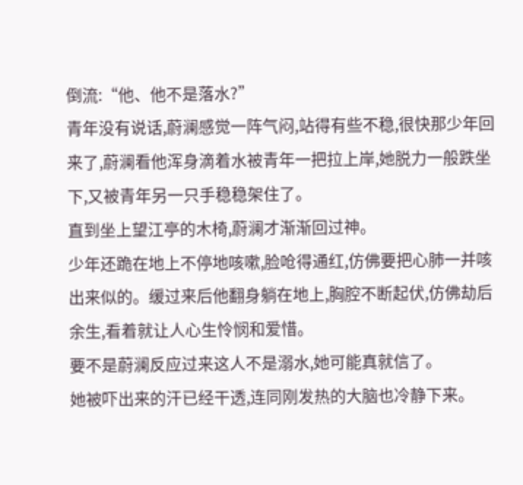倒流:“他、他不是落水?”
青年没有说话,蔚澜感觉一阵气闷,站得有些不稳,很快那少年回来了,蔚澜看他浑身滴着水被青年一把拉上岸,她脱力一般跌坐下,又被青年另一只手稳稳架住了。
直到坐上望江亭的木椅,蔚澜才渐渐回过神。
少年还跪在地上不停地咳嗽,脸呛得通红,仿佛要把心肺一并咳出来似的。缓过来后他翻身躺在地上,胸腔不断起伏,仿佛劫后余生,看着就让人心生怜悯和爱惜。
要不是蔚澜反应过来这人不是溺水,她可能真就信了。
她被吓出来的汗已经干透,连同刚发热的大脑也冷静下来。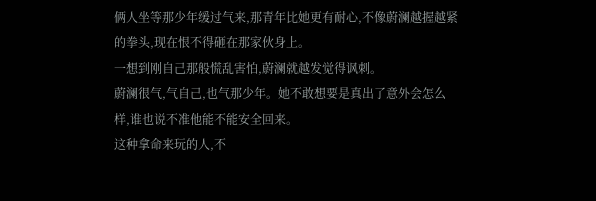俩人坐等那少年缓过气来,那青年比她更有耐心,不像蔚澜越握越紧的拳头,现在恨不得砸在那家伙身上。
一想到刚自己那般慌乱害怕,蔚澜就越发觉得讽刺。
蔚澜很气,气自己,也气那少年。她不敢想要是真出了意外会怎么样,谁也说不准他能不能安全回来。
这种拿命来玩的人,不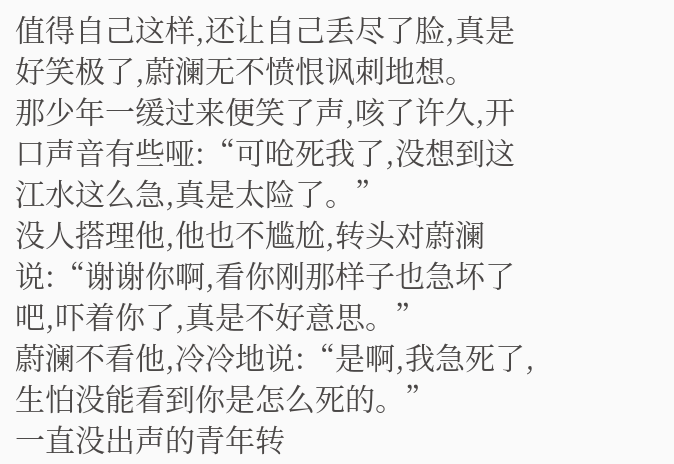值得自己这样,还让自己丢尽了脸,真是好笑极了,蔚澜无不愤恨讽刺地想。
那少年一缓过来便笑了声,咳了许久,开口声音有些哑:“可呛死我了,没想到这江水这么急,真是太险了。”
没人搭理他,他也不尴尬,转头对蔚澜说:“谢谢你啊,看你刚那样子也急坏了吧,吓着你了,真是不好意思。”
蔚澜不看他,冷冷地说:“是啊,我急死了,生怕没能看到你是怎么死的。”
一直没出声的青年转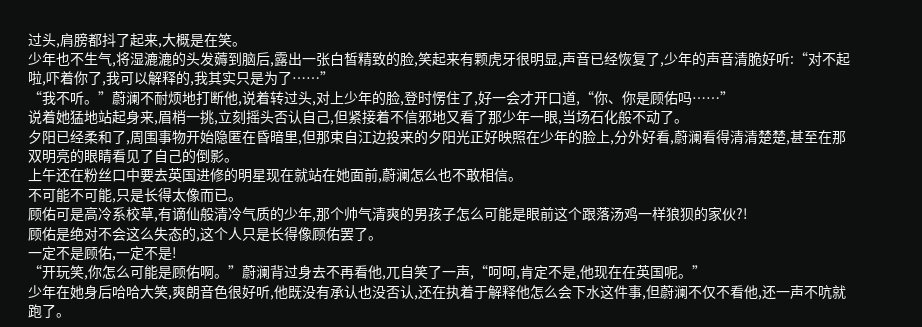过头,肩膀都抖了起来,大概是在笑。
少年也不生气,将湿漉漉的头发薅到脑后,露出一张白皙精致的脸,笑起来有颗虎牙很明显,声音已经恢复了,少年的声音清脆好听:“对不起啦,吓着你了,我可以解释的,我其实只是为了……”
“我不听。”蔚澜不耐烦地打断他,说着转过头,对上少年的脸,登时愣住了,好一会才开口道,“你、你是顾佑吗……”
说着她猛地站起身来,眉梢一挑,立刻摇头否认自己,但紧接着不信邪地又看了那少年一眼,当场石化般不动了。
夕阳已经柔和了,周围事物开始隐匿在昏暗里,但那束自江边投来的夕阳光正好映照在少年的脸上,分外好看,蔚澜看得清清楚楚,甚至在那双明亮的眼睛看见了自己的倒影。
上午还在粉丝口中要去英国进修的明星现在就站在她面前,蔚澜怎么也不敢相信。
不可能不可能,只是长得太像而已。
顾佑可是高冷系校草,有谪仙般清冷气质的少年,那个帅气清爽的男孩子怎么可能是眼前这个跟落汤鸡一样狼狈的家伙?!
顾佑是绝对不会这么失态的,这个人只是长得像顾佑罢了。
一定不是顾佑,一定不是!
“开玩笑,你怎么可能是顾佑啊。”蔚澜背过身去不再看他,兀自笑了一声,“呵呵,肯定不是,他现在在英国呢。”
少年在她身后哈哈大笑,爽朗音色很好听,他既没有承认也没否认,还在执着于解释他怎么会下水这件事,但蔚澜不仅不看他,还一声不吭就跑了。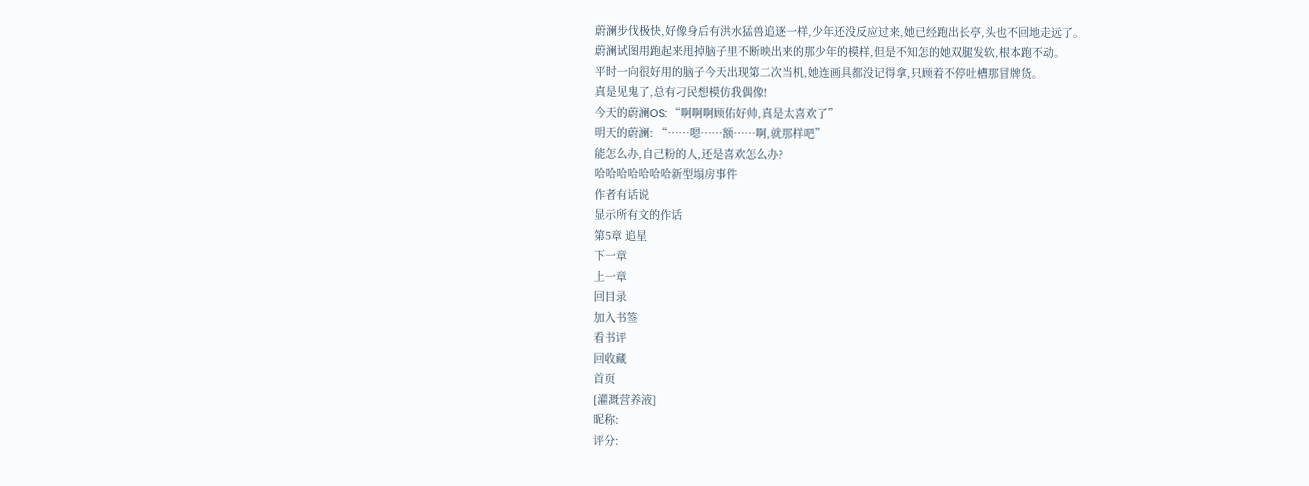蔚澜步伐极快,好像身后有洪水猛兽追逐一样,少年还没反应过来,她已经跑出长亭,头也不回地走远了。
蔚澜试图用跑起来甩掉脑子里不断映出来的那少年的模样,但是不知怎的她双腿发软,根本跑不动。
平时一向很好用的脑子今天出现第二次当机,她连画具都没记得拿,只顾着不停吐槽那冒牌货。
真是见鬼了,总有刁民想模仿我偶像!
今天的蔚澜OS: “啊啊啊顾佑好帅,真是太喜欢了”
明天的蔚澜: “……嗯……额……啊,就那样吧”
能怎么办,自己粉的人,还是喜欢怎么办?
哈哈哈哈哈哈哈新型塌房事件
作者有话说
显示所有文的作话
第5章 追星
下一章
上一章
回目录
加入书签
看书评
回收藏
首页
[灌溉营养液]
昵称:
评分: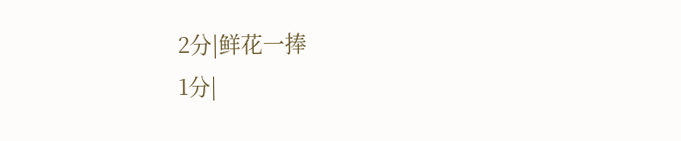2分|鲜花一捧
1分|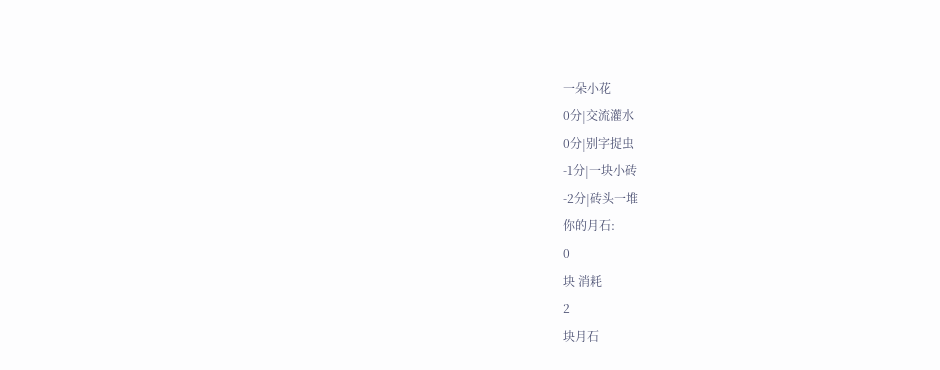一朵小花
0分|交流灌水
0分|别字捉虫
-1分|一块小砖
-2分|砖头一堆
你的月石:
0
块 消耗
2
块月石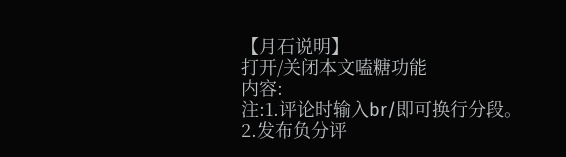【月石说明】
打开/关闭本文嗑糖功能
内容:
注:1.评论时输入br/即可换行分段。
2.发布负分评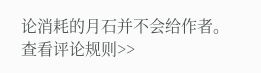论消耗的月石并不会给作者。
查看评论规则>>